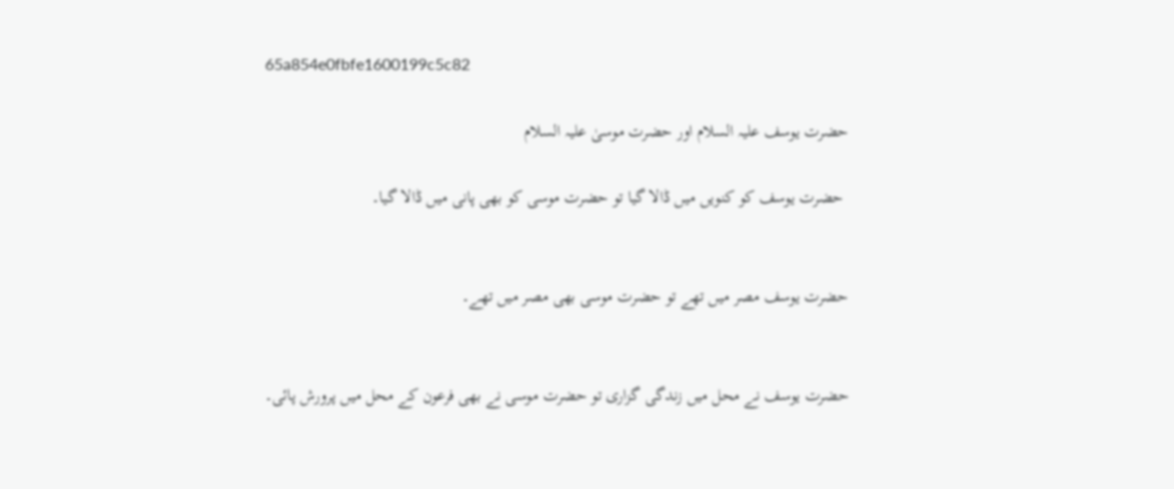65a854e0fbfe1600199c5c82

حضرت یوسف علیہ السلام اور حضرت موسیٰ علیہ السلام

 حضرت یوسف کو کنویں میں ڈالا گیا تو حضرت موسی کو بھی پانی میں ڈالا گیا۔


حضرت یوسف مصر میں تھے تو حضرت موسی بھی مصر میں تھے۔


حضرت یوسف نے محل میں زندگی گزاری تو حضرت موسی نے بھی فرعون کے محل میں پرورش پائی۔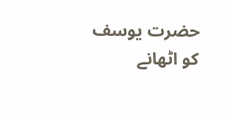حضرت یوسف کو اٹھانے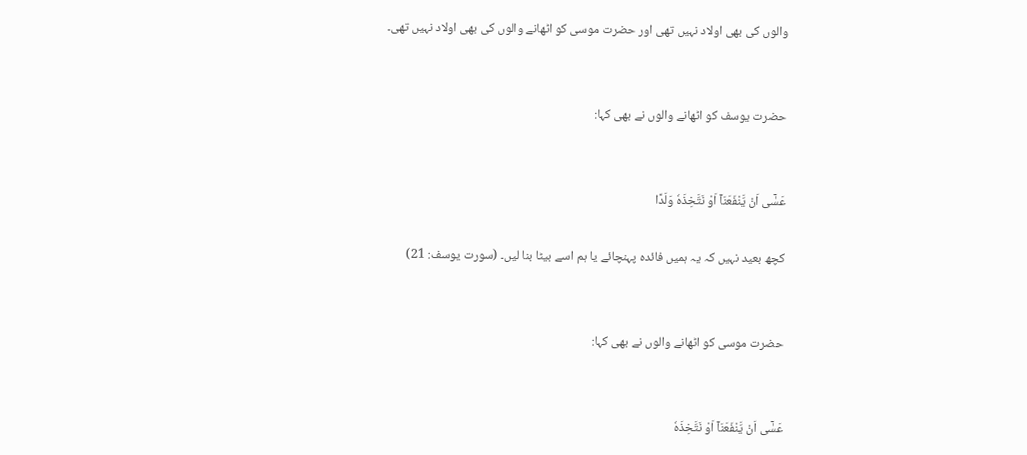والوں کی بھی اولاد نہیں تھی اور حضرت موسی کو اٹھانے والوں کی بھی اولاد نہیں تھی۔


حضرت یوسف کو اٹھانے والوں نے بھی کہا:


عَسٰۤى اَنْ یَّنْفَعَنَاۤ اَوْ نَتَّخِذَهٗ وَلَدًا

کچھ بعید نہیں کہ یہ ہمیں فائدہ پہنچائے یا ہم اسے بیٹا بنا لیں۔ (سورت یوسف: 21)


حضرت موسی کو اٹھانے والوں نے بھی کہا:


عَسٰۤى اَنْ یَّنْفَعَنَاۤ اَوْ نَتَّخِذَهٗ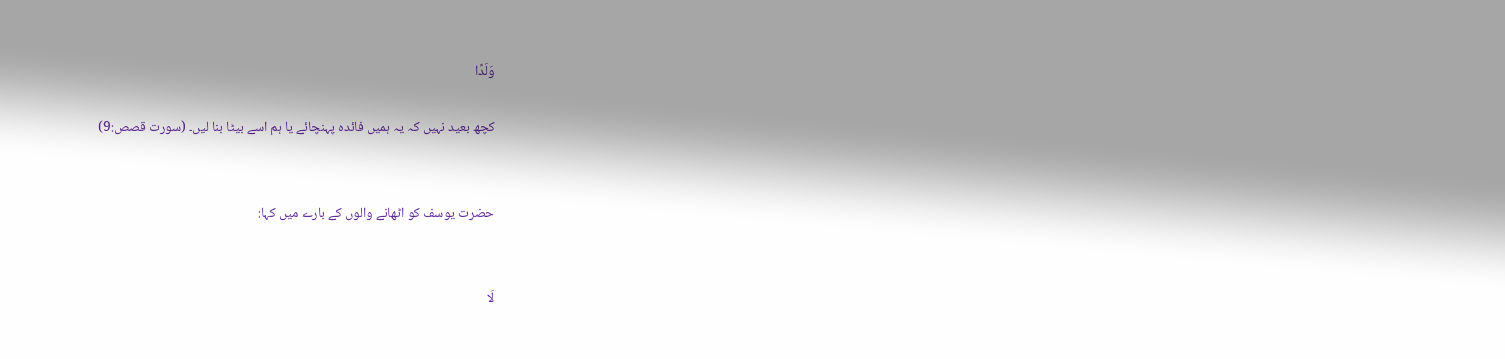وَلَدًا

کچھ بعید نہیں کہ یہ ہمیں فائدہ پہنچائے یا ہم اسے بیٹا بنا لیں۔ (سورت قصص:9)


حضرت یوسف کو اٹھانے والوں کے بارے میں کہا:


لَا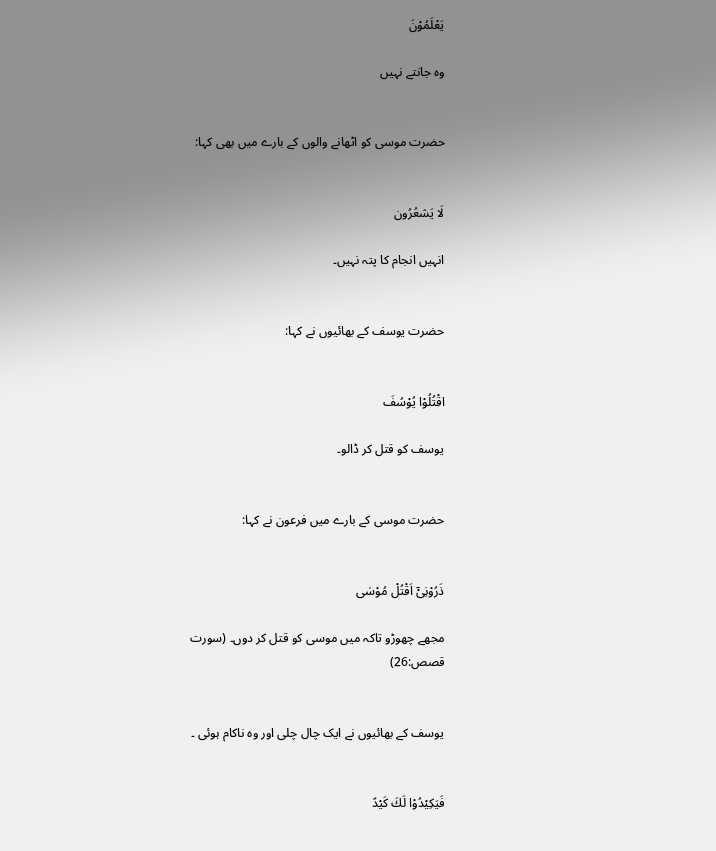یَعْلَمُوْنَ

وہ جانتے نہیں


حضرت موسی کو اٹھانے والوں کے بارے میں بھی کہا:


لَا یَشعُرُون

انہیں انجام کا پتہ نہیں۔


حضرت یوسف کے بھائیوں نے کہا:


اقْتُلُوْا یُوْسُفَ

یوسف کو قتل کر ڈالو۔


حضرت موسی کے بارے میں فرعون نے کہا:


ذَرُوْنِیْۤ اَقْتُلْ مُوْسٰى

مجھے چھوڑو تاکہ میں موسی کو قتل کر دوں۔ (سورت قصص:26)


یوسف کے بھائیوں نے ایک چال چلی اور وہ ناکام ہوئی ۔


فَیَكِیْدُوْا لَكَ كَیْدً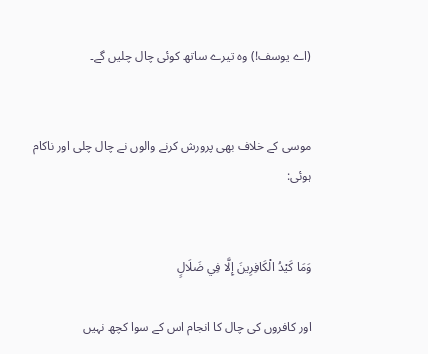(اے یوسف!) وہ تیرے ساتھ کوئی چال چلیں گے۔


موسی کے خلاف بھی پرورش کرنے والوں نے چال چلی اور ناکام ہوئی:


وَمَا كَيْدُ الْكَافِرِينَ إِلَّا فِي ضَلَالٍ

اور کافروں کی چال کا انجام اس کے سوا کچھ نہیں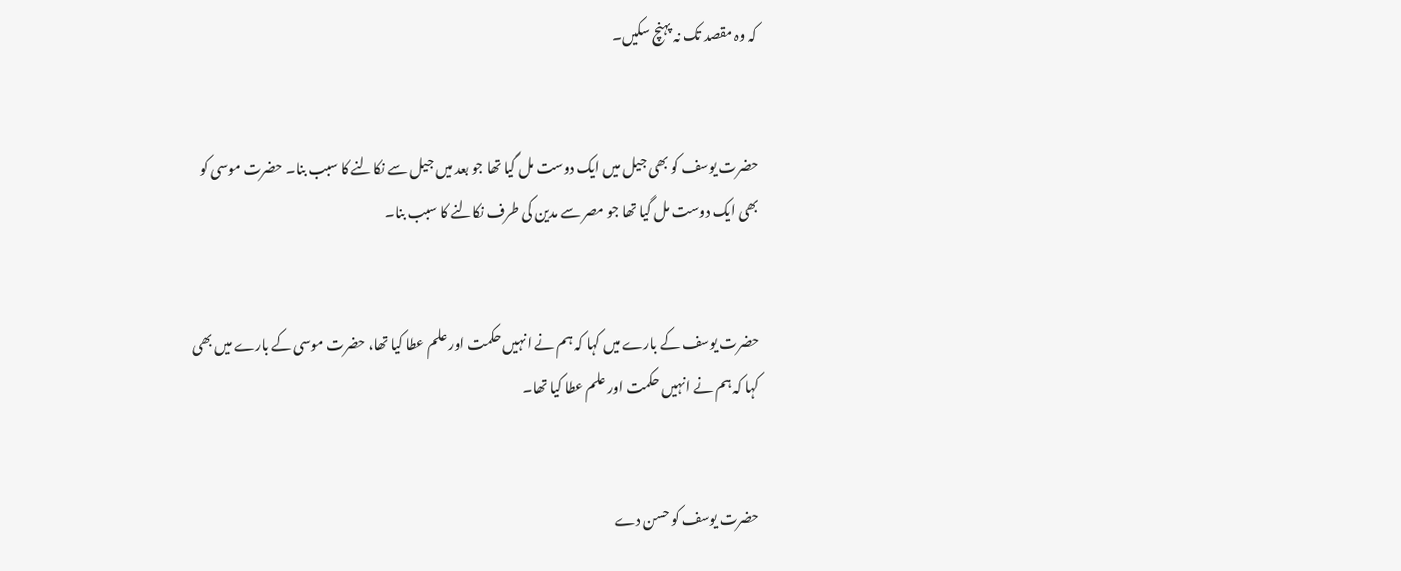کہ وہ مقصد تک نہ پہنچ سکیں۔


حضرت یوسف کو بھی جیل میں ایک دوست مل گیا تھا جو بعد میں جیل سے نکالنے کا سبب بنا۔ حضرت موسی کو بھی ایک دوست مل گیا تھا جو مصر سے مدین کی طرف نکالنے کا سبب بنا۔


حضرت یوسف کے بارے میں کہا کہ ہم نے انہیں حکمت اور علم عطا کیا تھا، حضرت موسی کے بارے میں بھی کہا کہ ہم نے انہیں حکمت اور علم عطا کیا تھا۔


حضرت یوسف کو حسن دے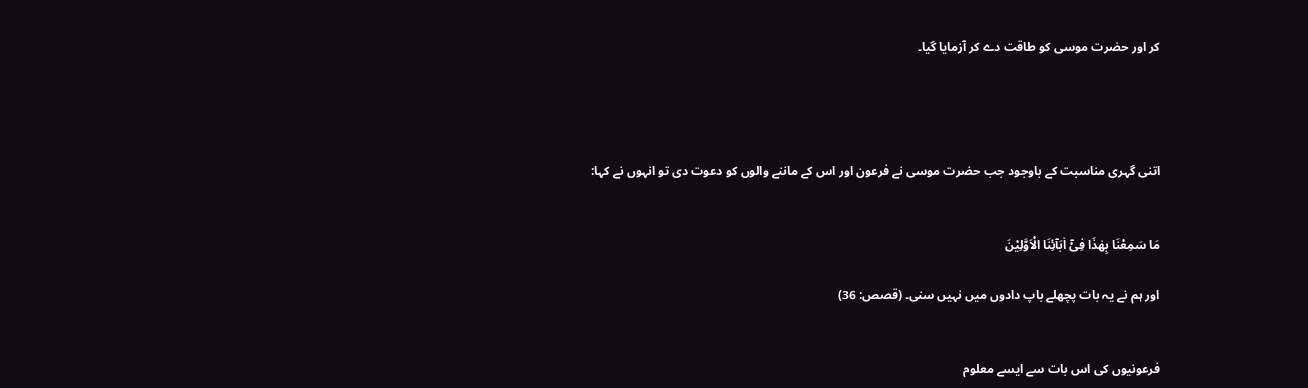کر اور حضرت موسی کو طاقت دے کر آزمایا گیا۔




اتنی گہری مناسبت کے باوجود جب حضرت موسی نے فرعون اور اس کے ماننے والوں کو دعوت دی تو انہوں نے کہا:


مَا سَمِعْنَا بِهٰذَا فِیْۤ اٰبَآئِنَا الْاَوَّلِیْنَ

اور ہم نے یہ بات پچھلے باپ دادوں میں نہیں سنی۔ (قصص: 36)


فرعونیوں کی اس بات سے ایسے معلوم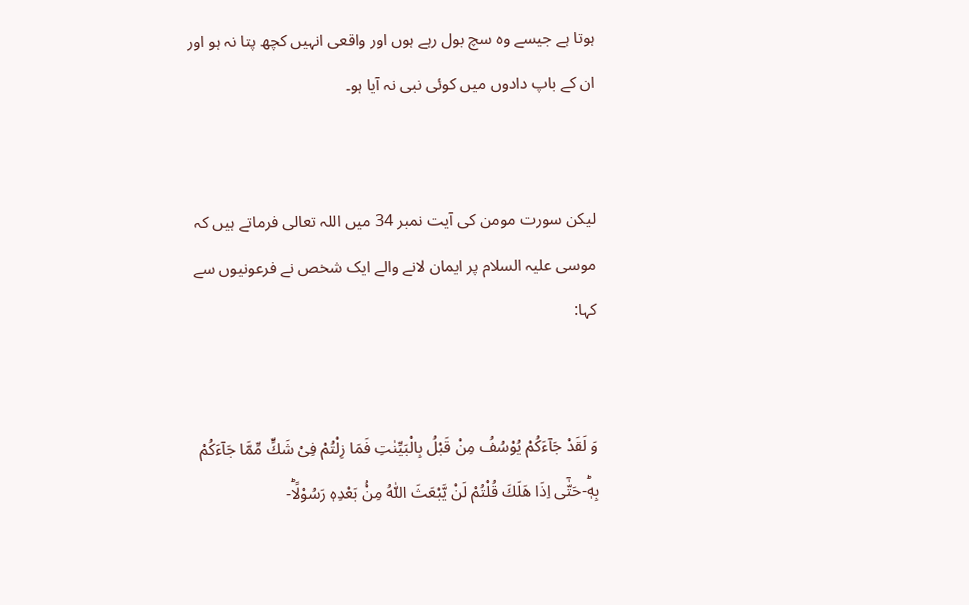ہوتا ہے جیسے وہ سچ بول رہے ہوں اور واقعی انہیں کچھ پتا نہ ہو اور ان کے باپ دادوں میں کوئی نبی نہ آیا ہو۔


لیکن سورت مومن کی آیت نمبر 34 میں اللہ تعالی فرماتے ہیں کہ موسی علیہ السلام پر ایمان لانے والے ایک شخص نے فرعونیوں سے کہا:


وَ لَقَدْ جَآءَكُمْ یُوْسُفُ مِنْ قَبْلُ بِالْبَیِّنٰتِ فَمَا زِلْتُمْ فِیْ شَكٍّ مِّمَّا جَآءَكُمْ بِهٖؕ-حَتّٰۤى اِذَا هَلَكَ قُلْتُمْ لَنْ یَّبْعَثَ اللّٰهُ مِنْۢ بَعْدِهٖ رَسُوْلًاؕ-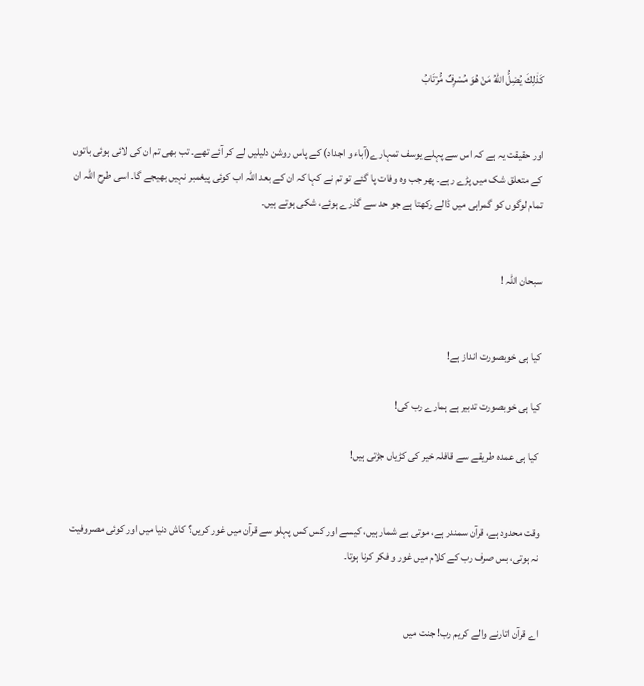كَذٰلِكَ یُضِلُّ اللّٰهُ مَنْ هُوَ مُسْرِفٌ مُّرْتَابُ


اور حقیقت یہ ہے کہ اس سے پہلے یوسف تمہارے(آباء و اجداد) کے پاس روشن دلیلیں لے کر آئے تھے۔ تب بھی تم ان کی لائی ہوئی باتوں کے متعلق شک میں پڑے رہے۔ پھر جب وہ وفات پا گئے تو تم نے کہا کہ ان کے بعد اللہ اب کوئی پیغمبر نہیں بھیجے گا۔ اسی طرح اللہ ان تمام لوگوں کو گمراہی میں ڈالے رکھتا ہے جو حد سے گذرے ہوئے، شکی ہوتے ہیں۔


سبحان اللہ !


کیا ہی خوبصورت انداز ہے!

کیا ہی خوبصورت تدبیر ہے ہمارے رب کی!

 کیا ہی عمدہ طریقے سے قافلہ خیر کی کڑیاں جڑتی ہیں!


وقت محدود ہے، قرآن سمندر ہے، موتی بے شمار ہیں، کیسے اور کس کس پہلو سے قرآن میں غور کریں؟ کاش دنیا میں اور کوئی مصروفیت نہ ہوتی، بس صرف رب کے کلام میں غور و فکر کرنا ہوتا۔


اے قرآن اتارنے والے کریم رب! جنت میں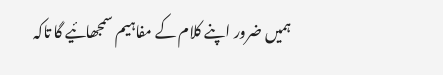ہمیں ضرور اپنے کلام کے مفاہیم سمجھائیے گا تاکہ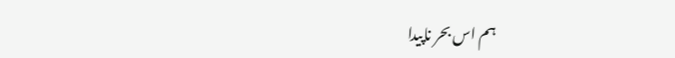ہم اس بحر ناپیدا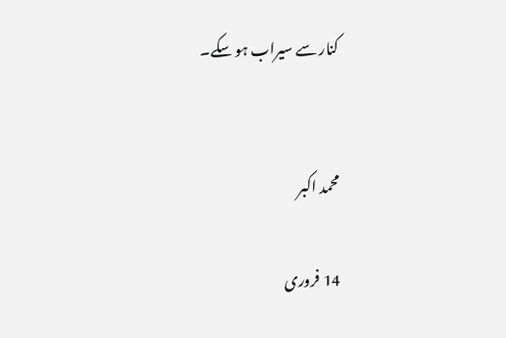کنار سے سیراب ہو سکے۔


محمد اکبر

14 فروری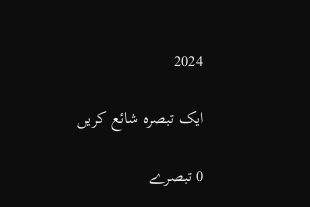2024

ایک تبصرہ شائع کریں

0 تبصرے